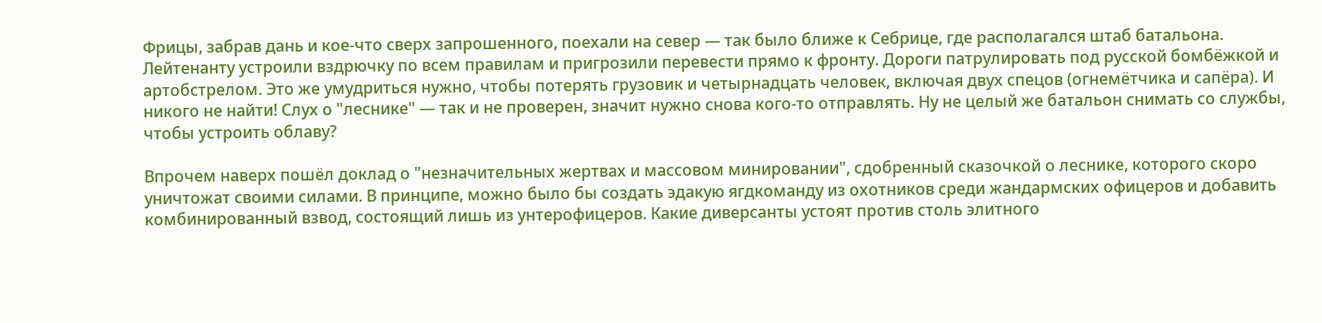Фрицы, забрав дань и кое-что сверх запрошенного, поехали на север — так было ближе к Себрице, где располагался штаб батальона. Лейтенанту устроили вздрючку по всем правилам и пригрозили перевести прямо к фронту. Дороги патрулировать под русской бомбёжкой и артобстрелом. Это же умудриться нужно, чтобы потерять грузовик и четырнадцать человек, включая двух спецов (огнемётчика и сапёра). И никого не найти! Слух о "леснике" — так и не проверен, значит нужно снова кого-то отправлять. Ну не целый же батальон снимать со службы, чтобы устроить облаву?

Впрочем наверх пошёл доклад о "незначительных жертвах и массовом минировании", сдобренный сказочкой о леснике, которого скоро уничтожат своими силами. В принципе, можно было бы создать эдакую ягдкоманду из охотников среди жандармских офицеров и добавить комбинированный взвод, состоящий лишь из унтерофицеров. Какие диверсанты устоят против столь элитного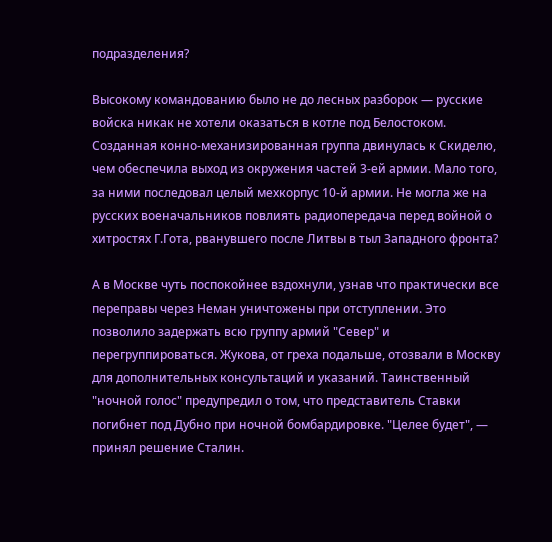подразделения?

Высокому командованию было не до лесных разборок — русские войска никак не хотели оказаться в котле под Белостоком. Созданная конно-механизированная группа двинулась к Скиделю, чем обеспечила выход из окружения частей 3-ей армии. Мало того, за ними последовал целый мехкорпус 10-й армии. Не могла же на русских военачальников повлиять радиопередача перед войной о хитростях Г.Гота, рванувшего после Литвы в тыл Западного фронта?

А в Москве чуть поспокойнее вздохнули, узнав что практически все переправы через Неман уничтожены при отступлении. Это позволило задержать всю группу армий "Север" и перегруппироваться. Жукова, от греха подальше, отозвали в Москву для дополнительных консультаций и указаний. Таинственный "ночной голос" предупредил о том, что представитель Ставки погибнет под Дубно при ночной бомбардировке. "Целее будет", — принял решение Сталин.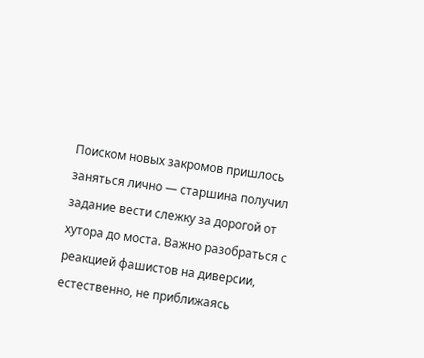Поиском новых закромов пришлось заняться лично — старшина получил задание вести слежку за дорогой от хутора до моста. Важно разобраться с реакцией фашистов на диверсии, естественно, не приближаясь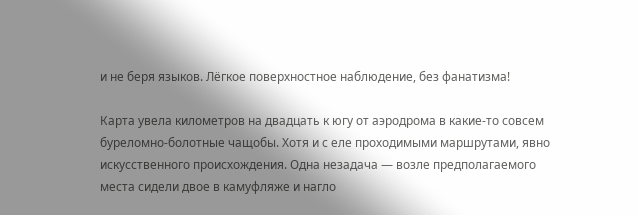и не беря языков. Лёгкое поверхностное наблюдение, без фанатизма!

Карта увела километров на двадцать к югу от аэродрома в какие-то совсем буреломно-болотные чащобы. Хотя и с еле проходимыми маршрутами, явно искусственного происхождения. Одна незадача — возле предполагаемого места сидели двое в камуфляже и нагло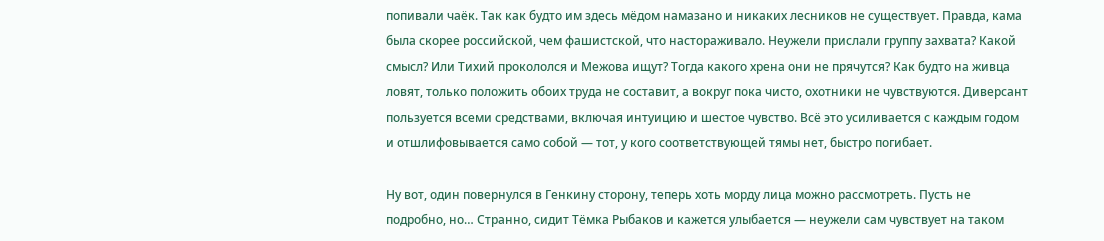попивали чаёк. Так как будто им здесь мёдом намазано и никаких лесников не существует. Правда, кама была скорее российской, чем фашистской, что настораживало. Неужели прислали группу захвата? Какой смысл? Или Тихий прокололся и Межова ищут? Тогда какого хрена они не прячутся? Как будто на живца ловят, только положить обоих труда не составит, а вокруг пока чисто, охотники не чувствуются. Диверсант пользуется всеми средствами, включая интуицию и шестое чувство. Всё это усиливается с каждым годом и отшлифовывается само собой — тот, у кого соответствующей тямы нет, быстро погибает.

Ну вот, один повернулся в Генкину сторону, теперь хоть морду лица можно рассмотреть. Пусть не подробно, но… Странно, сидит Тёмка Рыбаков и кажется улыбается — неужели сам чувствует на таком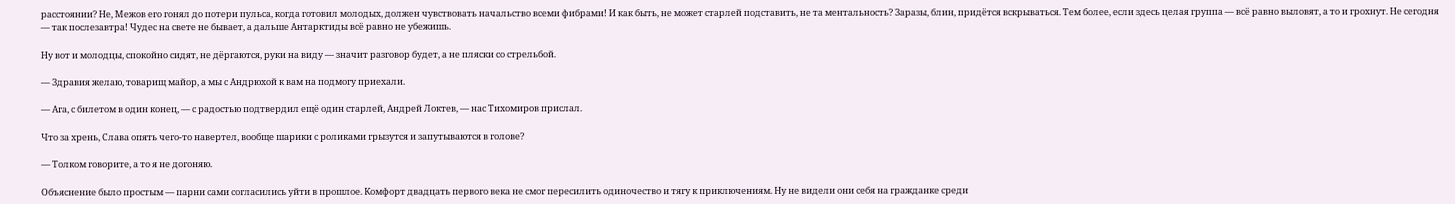расстоянии? Не, Межов его гонял до потери пульса, когда готовил молодых, должен чувствовать начальство всеми фибрами! И как быть, не может старлей подставить, не та ментальность? Заразы, блин, придётся вскрываться. Тем более, если здесь целая группа — всё равно выловят, а то и грохнут. Не сегодня — так послезавтра! Чудес на свете не бывает, а дальше Антарктиды всё равно не убежишь.

Ну вот и молодцы, спокойно сидят, не дёргаются, руки на виду — значит разговор будет, а не пляски со стрельбой.

— Здравия желаю, товарищ майор, а мы с Андрюхой к вам на подмогу приехали.

— Ага, с билетом в один конец, — с радостью подтвердил ещё один старлей, Андрей Локтев, — нас Тихомиров прислал.

Что за хрень, Слава опять чего-то навертел, вообще шарики с роликами грызутся и запутываются в голове?

— Толком говорите, а то я не догоняю.

Объяснение было простым — парни сами согласились уйти в прошлое. Комфорт двадцать первого века не смог пересилить одиночество и тягу к приключениям. Ну не видели они себя на гражданке среди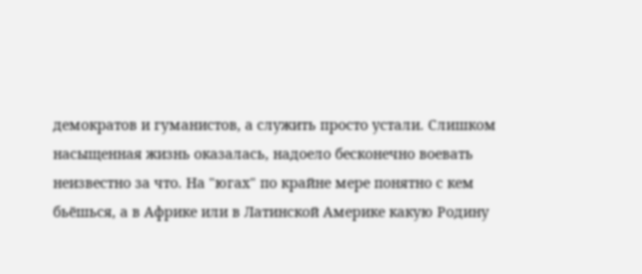демократов и гуманистов, а служить просто устали. Слишком насыщенная жизнь оказалась, надоело бесконечно воевать неизвестно за что. На "югах" по крайне мере понятно с кем бьёшься, а в Африке или в Латинской Америке какую Родину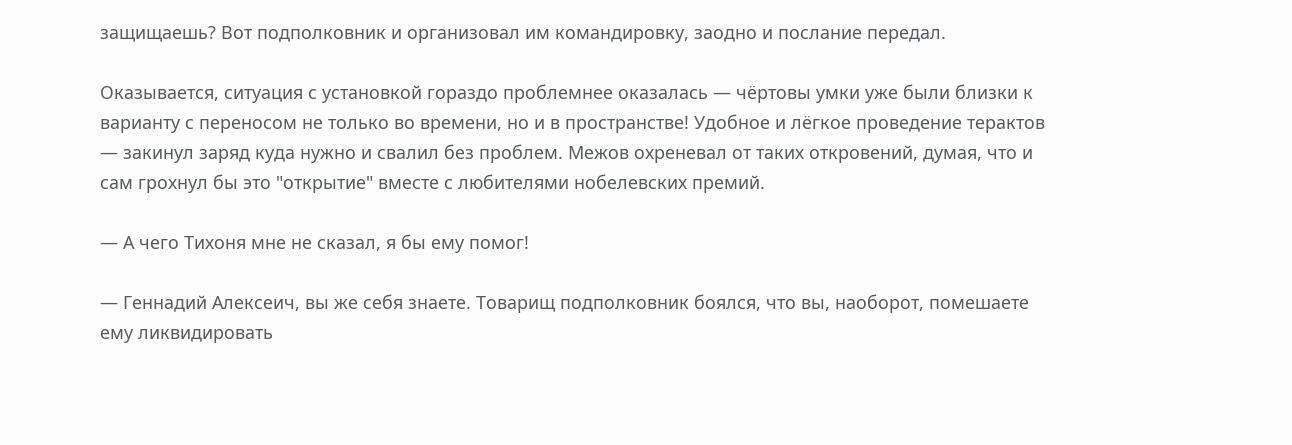защищаешь? Вот подполковник и организовал им командировку, заодно и послание передал.

Оказывается, ситуация с установкой гораздо проблемнее оказалась — чёртовы умки уже были близки к варианту с переносом не только во времени, но и в пространстве! Удобное и лёгкое проведение терактов — закинул заряд куда нужно и свалил без проблем. Межов охреневал от таких откровений, думая, что и сам грохнул бы это "открытие" вместе с любителями нобелевских премий.

— А чего Тихоня мне не сказал, я бы ему помог!

— Геннадий Алексеич, вы же себя знаете. Товарищ подполковник боялся, что вы, наоборот, помешаете ему ликвидировать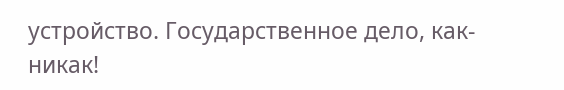устройство. Государственное дело, как-никак!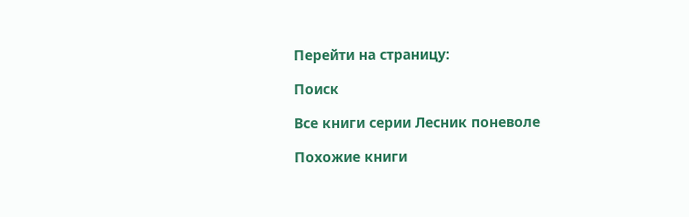Перейти на страницу:

Поиск

Все книги серии Лесник поневоле

Похожие книги